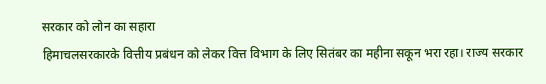सरकार को लोन का सहारा
हिमाचलसरकारके वित्तीय प्रबंधन को लेकर वित्त विभाग के लिए सितंबर का महीना सकून भरा रहा। राज्य सरकार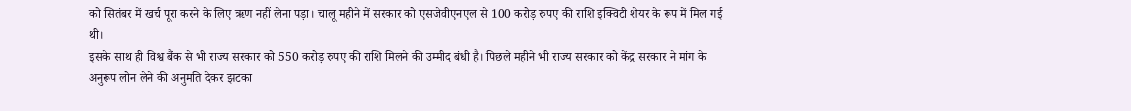को सितंबर में खर्च पूरा करने के लिए ऋण नहीं लेना पड़ा। चालू महीने में सरकार को एसजेवीएनएल से 100 करोड़ रुपए की राशि इक्विटी शेयर के रूप में मिल गई थी।
इसके साथ ही विश्व बैंक से भी राज्य सरकार को 550 करोड़ रुपए की राशि मिलने की उम्मीद बंधी है। पिछले महीने भी राज्य सरकार को केंद्र सरकार ने मांग के अनुरूप लोन लेने की अनुमति देकर झटका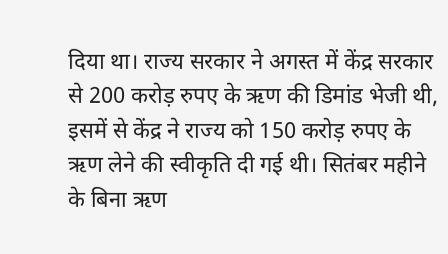दिया था। राज्य सरकार ने अगस्त में केंद्र सरकार से 200 करोड़ रुपए के ऋण की डिमांड भेजी थी, इसमें से केंद्र ने राज्य को 150 करोड़ रुपए के ऋण लेने की स्वीकृति दी गई थी। सितंबर महीने के बिना ऋण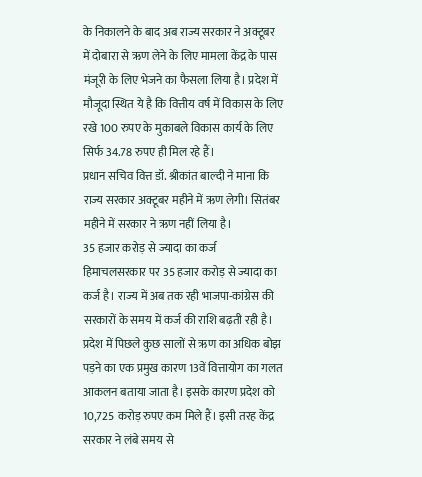के निकालने के बाद अब राज्य सरकार ने अक्टूबर में दोबारा से ऋण लेने के लिए मामला केंद्र के पास मंजूरी के लिए भेजने का फैसला लिया है। प्रदेश में मौजूदा स्थित ये है कि वित्तीय वर्ष में विकास के लिए रखे 100 रुपए के मुकाबले विकास कार्य के लिए सिर्फ 34.78 रुपए ही मिल रहे हैं।
प्रधान सचिव वित्त डॉ. श्रीकांत बाल्दी ने माना कि राज्य सरकार अक्टूबर महीने में ऋण लेगी। सितंबर महीने में सरकार ने ऋण नहीं लिया है।
35 हजार करोड़ से ज्यादा का कर्ज
हिमाचलसरकार पर 35 हजार करोड़ से ज्यादा का कर्ज है। राज्य में अब तक रही भाजपा-कांग्रेस की सरकारों के समय में कर्ज की राशि बढ़ती रही है। प्रदेश में पिछले कुछ सालों से ऋण का अधिक बोझ पड़ने का एक प्रमुख कारण 13वें वित्तायोग का गलत आकलन बताया जाता है। इसके कारण प्रदेश को 10,725 करोड़ रुपए कम मिले हैं। इसी तरह केंद्र सरकार ने लंबे समय से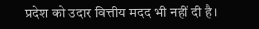प्रदेश को उदार वित्तीय मदद भी नहीं दी है।